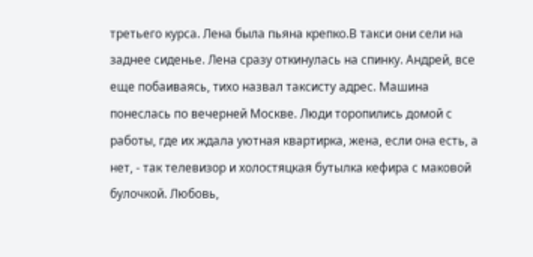третьего курса. Лена была пьяна крепко.В такси они сели на заднее сиденье. Лена сразу откинулась на спинку. Андрей, все еще побаиваясь, тихо назвал таксисту адрес. Машина понеслась по вечерней Москве. Люди торопились домой с работы, где их ждала уютная квартирка, жена, если она есть, а нет, - так телевизор и холостяцкая бутылка кефира с маковой булочкой. Любовь,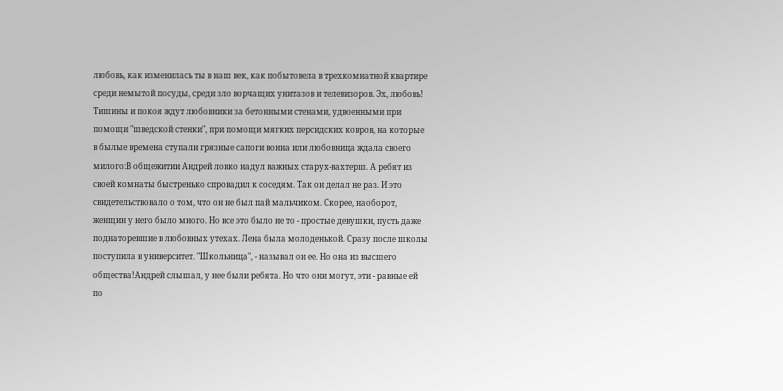любовь, как изменилась ты в наш век, как побытовела в трехкомнатной квартире среди немытой посуды, среди зло ворчащих унитазов и телевизоров. Эх, любовь! Тишины и покоя ждут любовники за бетонными стенами, удвоенными при помощи "шведской стенки", при помощи мягких персидских ковров, на которые в былые времена ступали грязные сапоги воина или любовница ждала своего милого:В общежитии Андрей ловко надул важных старух-вахтерш. А ребят из своей комнаты быстренько спровадил к соседям. Так он делал не раз. И это свидетельствовало о том, что он не был пай мальчиком. Скорее, наоборот, женщин у него было много. Но все это было не то - простые девушки, пусть даже поднаторевшие в любовных утехах. Лена была молоденькой. Сразу после школы поступила в университет. "Школьница", - называл он ее. Но она из высшего общества!Андрей слышал, у нее были ребята. Но что они могут, эти - равные ей по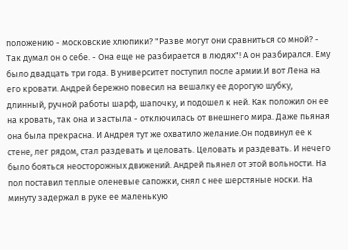положению - московские хлюпики? "Разве могут они сравниться со мной? - Так думал он о себе. - Она еще не разбирается в людях"! А он разбирался. Ему было двадцать три года. В университет поступил после армии.И вот Лена на его кровати. Андрей бережно повесил на вешалку ее дорогую шубку, длинный, ручной работы шарф, шапочку, и подошел к ней. Как положил он ее на кровать, так она и застыла - отключилась от внешнего мира. Даже пьяная она была прекрасна. И Андрея тут же охватило желание.Он подвинул ее к стене, лег рядом, стал раздевать и целовать. Целовать и раздевать. И нечего было бояться неосторожных движений. Андрей пьянел от этой вольности. На пол поставил теплые оленевые сапожки, снял с нее шерстяные носки. На минуту задержал в руке ее маленькую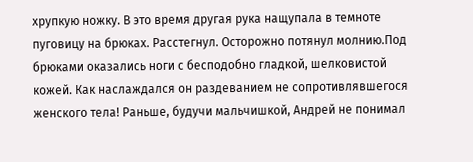хрупкую ножку. В это время другая рука нащупала в темноте пуговицу на брюках. Расстегнул. Осторожно потянул молнию.Под брюками оказались ноги с бесподобно гладкой, шелковистой кожей. Как наслаждался он раздеванием не сопротивлявшегося женского тела! Раньше, будучи мальчишкой, Андрей не понимал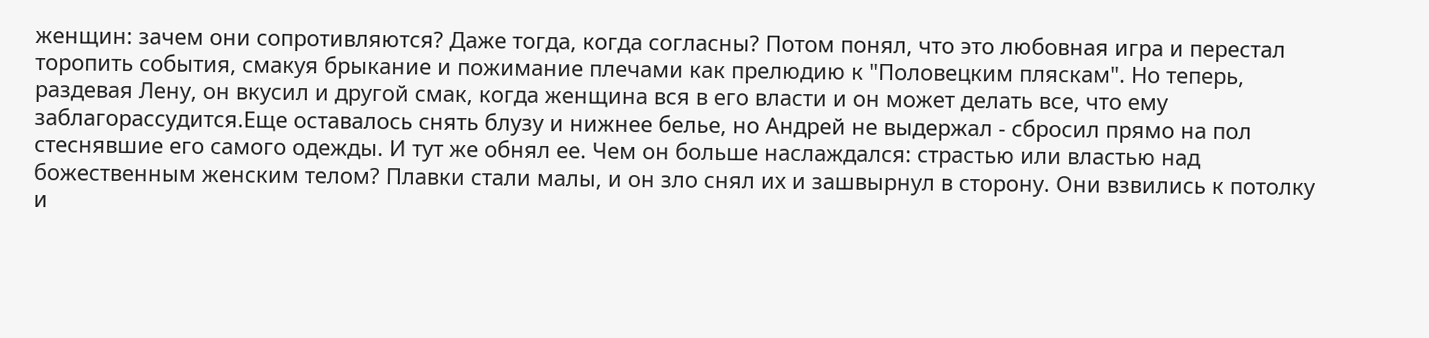женщин: зачем они сопротивляются? Даже тогда, когда согласны? Потом понял, что это любовная игра и перестал торопить события, смакуя брыкание и пожимание плечами как прелюдию к "Половецким пляскам". Но теперь, раздевая Лену, он вкусил и другой смак, когда женщина вся в его власти и он может делать все, что ему заблагорассудится.Еще оставалось снять блузу и нижнее белье, но Андрей не выдержал - сбросил прямо на пол стеснявшие его самого одежды. И тут же обнял ее. Чем он больше наслаждался: страстью или властью над божественным женским телом? Плавки стали малы, и он зло снял их и зашвырнул в сторону. Они взвились к потолку и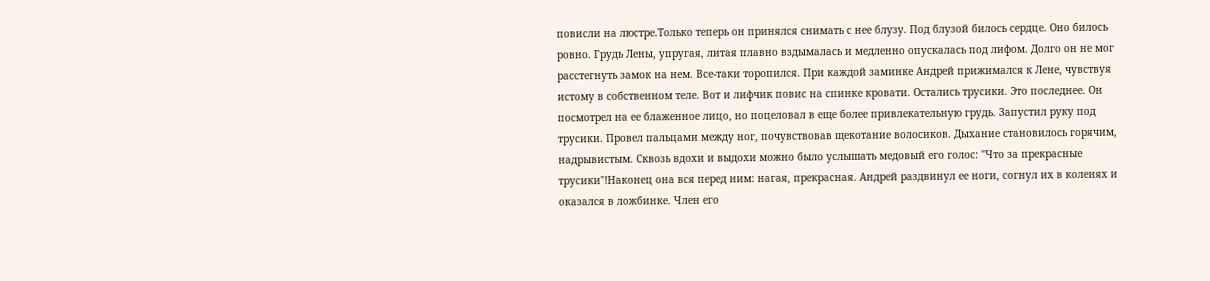повисли на люстре.Только теперь он принялся снимать с нее блузу. Под блузой билось сердце. Оно билось ровно. Грудь Лены, упругая, литая плавно вздымалась и медленно опускалась под лифом. Долго он не мог расстегнуть замок на нем. Все-таки торопился. При каждой заминке Андрей прижимался к Лене, чувствуя истому в собственном теле. Вот и лифчик повис на спинке кровати. Остались трусики. Это последнее. Он посмотрел на ее блаженное лицо, но поцеловал в еще более привлекательную грудь. Запустил руку под трусики. Провел пальцами между ног, почувствовав щекотание волосиков. Дыхание становилось горячим, надрывистым. Сквозь вдохи и выдохи можно было услышать медовый его голос: "Что за прекрасные трусики"!Наконец она вся перед ним: нагая, прекрасная. Андрей раздвинул ее ноги, согнул их в коленях и оказался в ложбинке. Член его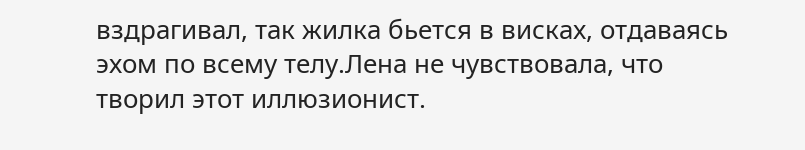вздрагивал, так жилка бьется в висках, отдаваясь эхом по всему телу.Лена не чувствовала, что творил этот иллюзионист.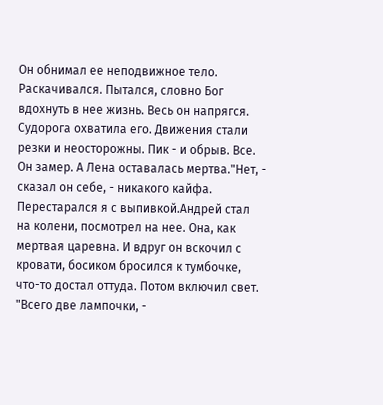Он обнимал ее неподвижное тело. Раскачивался. Пытался, словно Бог вдохнуть в нее жизнь. Весь он напрягся. Судорога охватила его. Движения стали резки и неосторожны. Пик - и обрыв. Все. Он замер. А Лена оставалась мертва."Нет, - сказал он себе, - никакого кайфа. Перестарался я с выпивкой.Андрей стал на колени, посмотрел на нее. Она, как мертвая царевна. И вдруг он вскочил с кровати, босиком бросился к тумбочке, что-то достал оттуда. Потом включил свет. "Всего две лампочки, -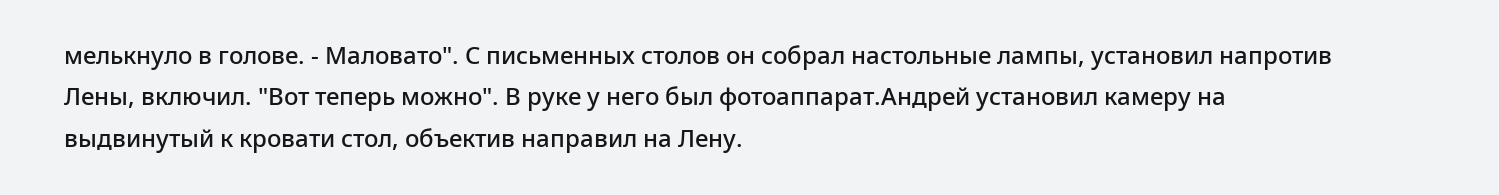мелькнуло в голове. - Маловато". С письменных столов он собрал настольные лампы, установил напротив Лены, включил. "Вот теперь можно". В руке у него был фотоаппарат.Андрей установил камеру на выдвинутый к кровати стол, объектив направил на Лену.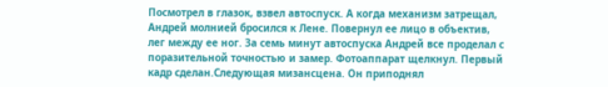Посмотрел в глазок, взвел автоспуск. А когда механизм затрещал, Андрей молнией бросился к Лене. Повернул ее лицо в объектив, лег между ее ног. За семь минут автоспуска Андрей все проделал с поразительной точностью и замер. Фотоаппарат щелкнул. Первый кадр сделан.Следующая мизансцена. Он приподнял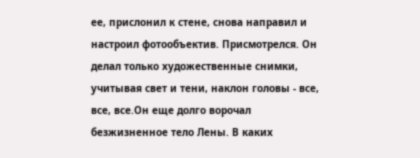ее, прислонил к стене, снова направил и настроил фотообъектив. Присмотрелся. Он делал только художественные снимки, учитывая свет и тени, наклон головы - все, все, все.Он еще долго ворочал безжизненное тело Лены. В каких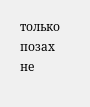только позах не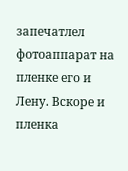запечатлел фотоаппарат на пленке его и Лену. Вскоре и пленка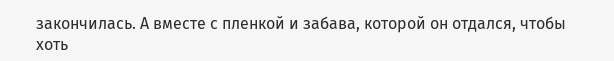закончилась. А вместе с пленкой и забава, которой он отдался, чтобы хоть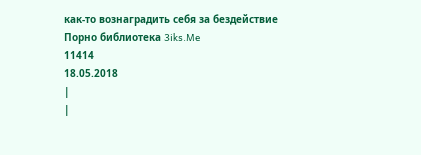как-то вознаградить себя за бездействие
Порно библиотека 3iks.Me
11414
18.05.2018
|
|